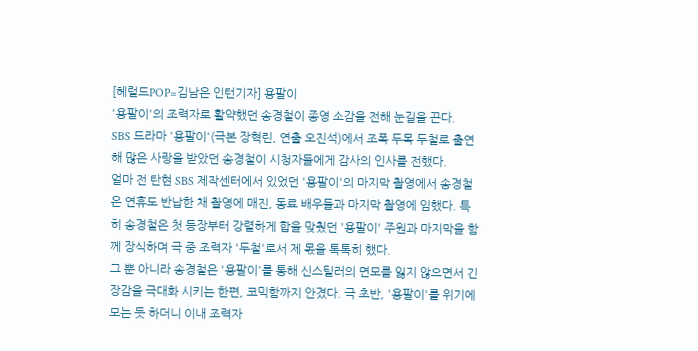[헤럴드POP=김남은 인턴기자] 용팔이
'용팔이'의 조력자로 활약했던 송경철이 종영 소감을 전해 눈길을 끈다.
SBS 드라마 '용팔이'(극본 장혁린, 연출 오진석)에서 조폭 두목 두철로 출연해 많은 사랑을 받았던 송경철이 시청자들에게 감사의 인사를 전했다.
얼마 전 탄현 SBS 제작센터에서 있었던 '용팔이'의 마지막 촬영에서 송경철은 연휴도 반납한 채 촬영에 매진, 동료 배우들과 마지막 촬영에 임했다. 특히 송경철은 첫 등장부터 강렬하게 합을 맞췄던 '용팔이' 주원과 마지막을 함께 장식하며 극 중 조력자 '두철'로서 제 몫을 톡톡히 했다.
그 뿐 아니라 송경철은 '용팔이'를 통해 신스틸러의 면모를 잃지 않으면서 긴장감을 극대화 시키는 한편, 코믹함까지 안겼다. 극 초반, '용팔이'를 위기에 모는 듯 하더니 이내 조력자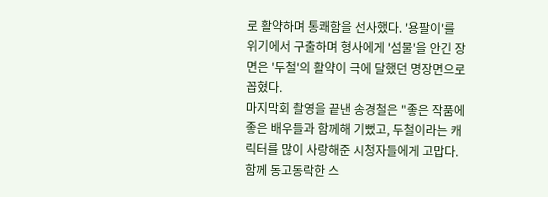로 활약하며 통쾌함을 선사했다. '용팔이'를 위기에서 구출하며 형사에게 '섬물'을 안긴 장면은 '두철'의 활약이 극에 달했던 명장면으로 꼽혔다.
마지막회 촬영을 끝낸 송경철은 "좋은 작품에 좋은 배우들과 함께해 기뻤고, 두철이라는 캐릭터를 많이 사랑해준 시청자들에게 고맙다. 함께 동고동락한 스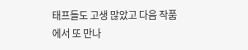태프들도 고생 많았고 다음 작품에서 또 만나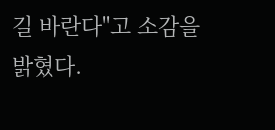길 바란다"고 소감을 밝혔다.